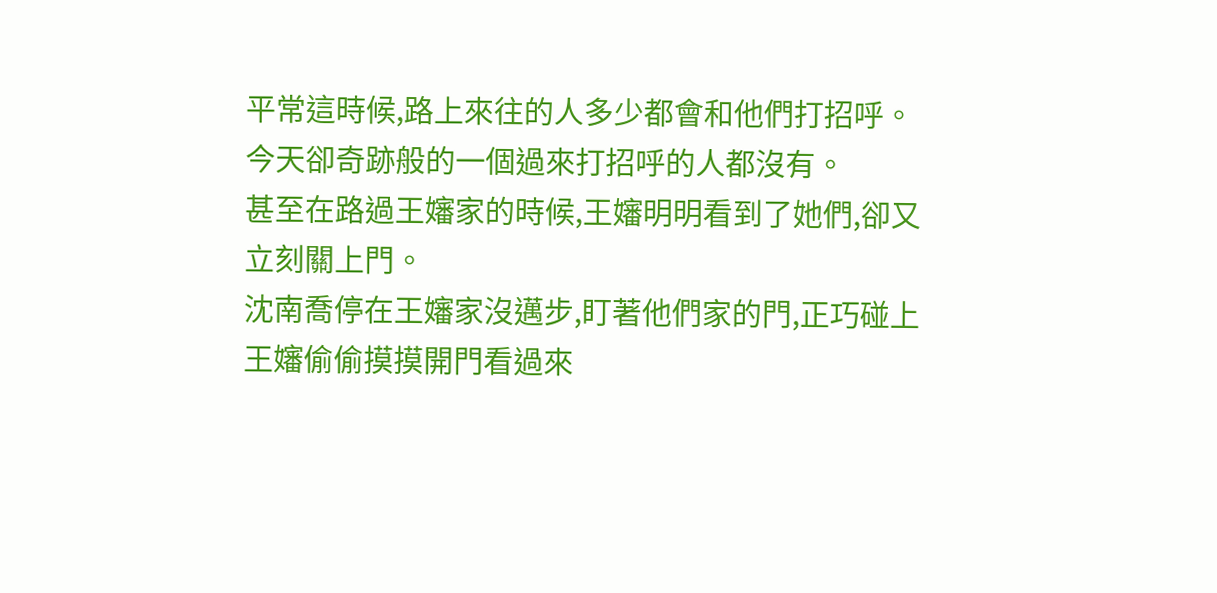平常這時候,路上來往的人多少都會和他們打招呼。
今天卻奇跡般的一個過來打招呼的人都沒有。
甚至在路過王嬸家的時候,王嬸明明看到了她們,卻又立刻關上門。
沈南喬停在王嬸家沒邁步,盯著他們家的門,正巧碰上王嬸偷偷摸摸開門看過來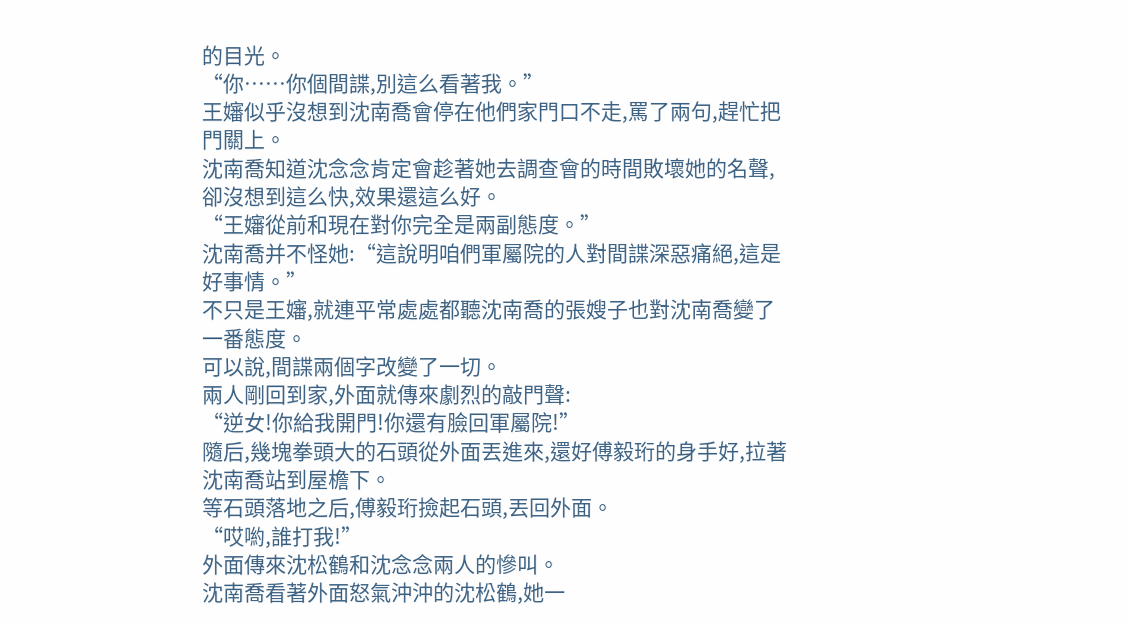的目光。
“你……你個間諜,別這么看著我。”
王嬸似乎沒想到沈南喬會停在他們家門口不走,罵了兩句,趕忙把門關上。
沈南喬知道沈念念肯定會趁著她去調查會的時間敗壞她的名聲,卻沒想到這么快,效果還這么好。
“王嬸從前和現在對你完全是兩副態度。”
沈南喬并不怪她:“這說明咱們軍屬院的人對間諜深惡痛絕,這是好事情。”
不只是王嬸,就連平常處處都聽沈南喬的張嫂子也對沈南喬變了一番態度。
可以說,間諜兩個字改變了一切。
兩人剛回到家,外面就傳來劇烈的敲門聲:
“逆女!你給我開門!你還有臉回軍屬院!”
隨后,幾塊拳頭大的石頭從外面丟進來,還好傅毅珩的身手好,拉著沈南喬站到屋檐下。
等石頭落地之后,傅毅珩撿起石頭,丟回外面。
“哎喲,誰打我!”
外面傳來沈松鶴和沈念念兩人的慘叫。
沈南喬看著外面怒氣沖沖的沈松鶴,她一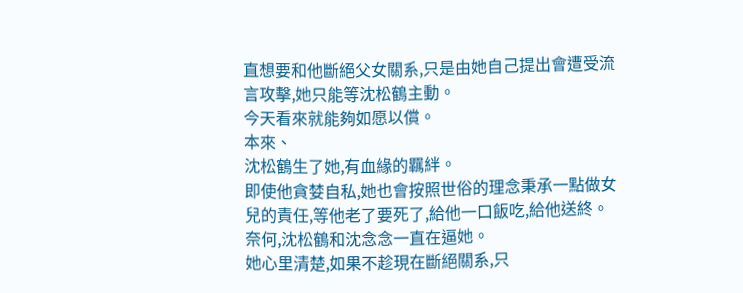直想要和他斷絕父女關系,只是由她自己提出會遭受流言攻擊,她只能等沈松鶴主動。
今天看來就能夠如愿以償。
本來、
沈松鶴生了她,有血緣的羈絆。
即使他貪婪自私,她也會按照世俗的理念秉承一點做女兒的責任,等他老了要死了,給他一口飯吃,給他送終。
奈何,沈松鶴和沈念念一直在逼她。
她心里清楚,如果不趁現在斷絕關系,只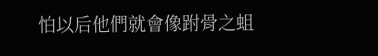怕以后他們就會像跗骨之蛆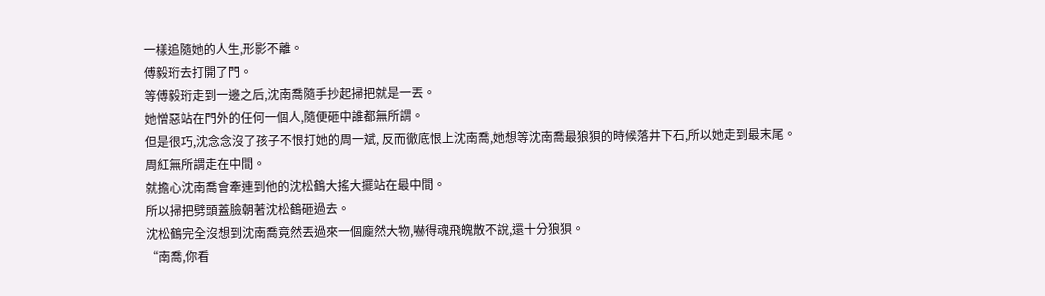一樣追隨她的人生,形影不離。
傅毅珩去打開了門。
等傅毅珩走到一邊之后,沈南喬隨手抄起掃把就是一丟。
她憎惡站在門外的任何一個人,隨便砸中誰都無所謂。
但是很巧,沈念念沒了孩子不恨打她的周一斌, 反而徹底恨上沈南喬,她想等沈南喬最狼狽的時候落井下石,所以她走到最末尾。
周紅無所謂走在中間。
就擔心沈南喬會牽連到他的沈松鶴大搖大擺站在最中間。
所以掃把劈頭蓋臉朝著沈松鶴砸過去。
沈松鶴完全沒想到沈南喬竟然丟過來一個龐然大物,嚇得魂飛魄散不說,還十分狼狽。
“南喬,你看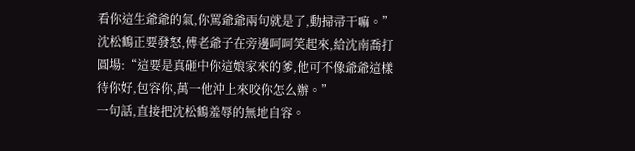看你這生爺爺的氣,你罵爺爺兩句就是了,動掃帚干嘛。”
沈松鶴正要發怒,傅老爺子在旁邊呵呵笑起來,給沈南喬打圓場:“這要是真砸中你這娘家來的爹,他可不像爺爺這樣待你好,包容你,萬一他沖上來咬你怎么辦。”
一句話,直接把沈松鶴羞辱的無地自容。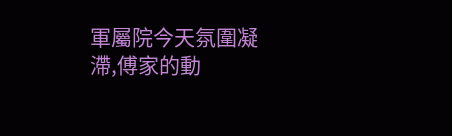軍屬院今天氛圍凝滯,傅家的動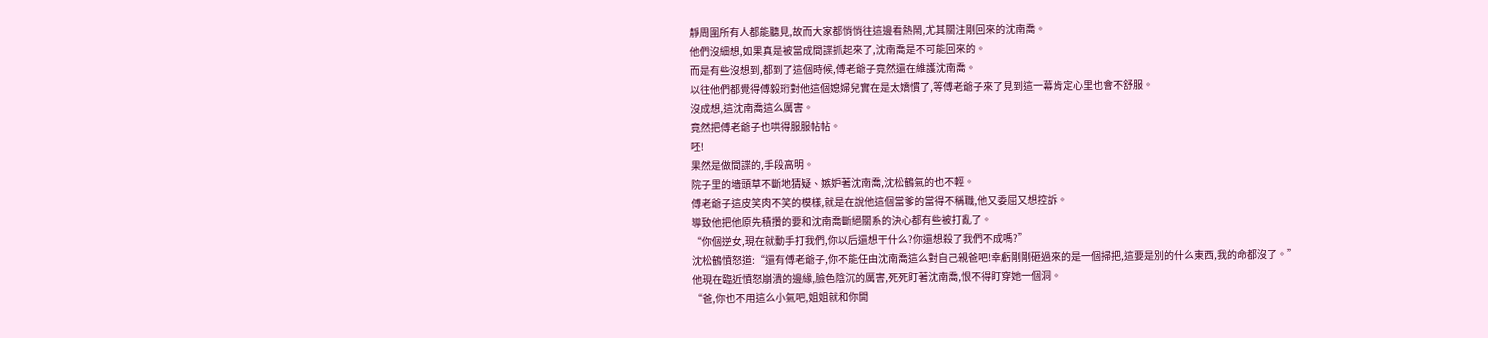靜周圍所有人都能聽見,故而大家都悄悄往這邊看熱鬧,尤其關注剛回來的沈南喬。
他們沒細想,如果真是被當成間諜抓起來了,沈南喬是不可能回來的。
而是有些沒想到,都到了這個時候,傅老爺子竟然還在維護沈南喬。
以往他們都覺得傅毅珩對他這個媳婦兒實在是太嬌慣了,等傅老爺子來了見到這一幕肯定心里也會不舒服。
沒成想,這沈南喬這么厲害。
竟然把傅老爺子也哄得服服帖帖。
呸!
果然是做間諜的,手段高明。
院子里的墻頭草不斷地猜疑、嫉妒著沈南喬,沈松鶴氣的也不輕。
傅老爺子這皮笑肉不笑的模樣,就是在說他這個當爹的當得不稱職,他又委屈又想控訴。
導致他把他原先積攢的要和沈南喬斷絕關系的決心都有些被打亂了。
“你個逆女,現在就動手打我們,你以后還想干什么?你還想殺了我們不成嗎?”
沈松鶴憤怒道:“還有傅老爺子,你不能任由沈南喬這么對自己親爸吧!幸虧剛剛砸過來的是一個掃把,這要是別的什么東西,我的命都沒了。”
他現在臨近憤怒崩潰的邊緣,臉色陰沉的厲害,死死盯著沈南喬,恨不得盯穿她一個洞。
“爸,你也不用這么小氣吧,姐姐就和你開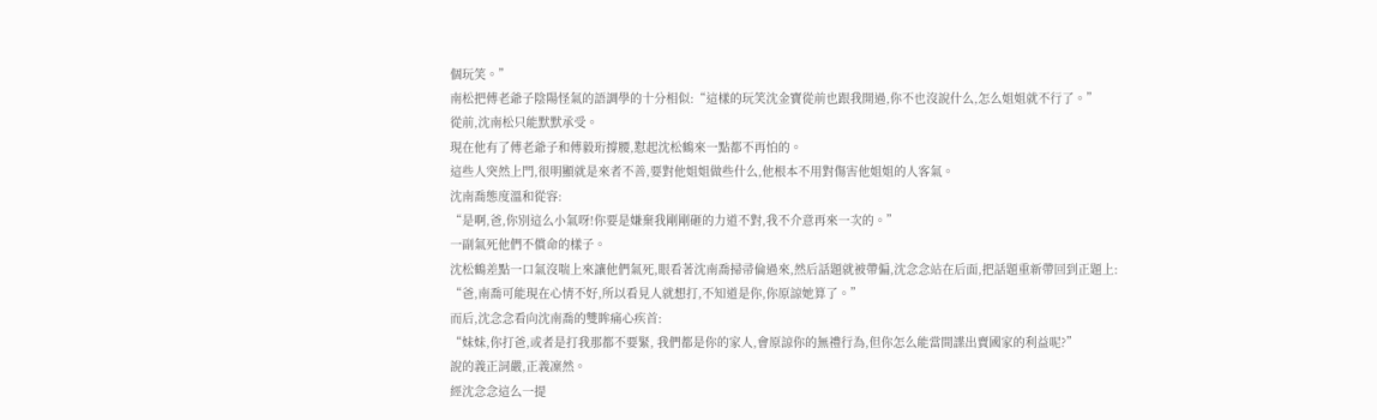個玩笑。”
南松把傅老爺子陰陽怪氣的語調學的十分相似:“這樣的玩笑沈金寶從前也跟我開過,你不也沒說什么,怎么姐姐就不行了。”
從前,沈南松只能默默承受。
現在他有了傅老爺子和傅毅珩撐腰,懟起沈松鶴來一點都不再怕的。
這些人突然上門,很明顯就是來者不善,要對他姐姐做些什么,他根本不用對傷害他姐姐的人客氣。
沈南喬態度溫和從容:
“是啊,爸,你別這么小氣呀!你要是嫌棄我剛剛砸的力道不對,我不介意再來一次的。”
一副氣死他們不償命的樣子。
沈松鶴差點一口氣沒喘上來讓他們氣死,眼看著沈南喬掃帚倫過來,然后話題就被帶偏,沈念念站在后面,把話題重新帶回到正題上:
“爸,南喬可能現在心情不好,所以看見人就想打,不知道是你,你原諒她算了。”
而后,沈念念看向沈南喬的雙眸痛心疾首:
“妹妹,你打爸,或者是打我那都不要緊, 我們都是你的家人,會原諒你的無禮行為,但你怎么能當間諜出賣國家的利益呢?”
說的義正詞嚴,正義凜然。
經沈念念這么一提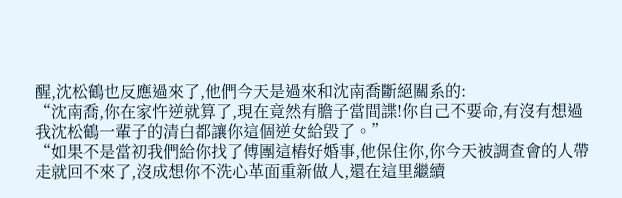醒,沈松鶴也反應過來了,他們今天是過來和沈南喬斷絕關系的:
“沈南喬,你在家忤逆就算了,現在竟然有膽子當間諜!你自己不要命,有沒有想過我沈松鶴一輩子的清白都讓你這個逆女給毀了。”
“如果不是當初我們給你找了傅團這樁好婚事,他保住你,你今天被調查會的人帶走就回不來了,沒成想你不洗心革面重新做人,還在這里繼續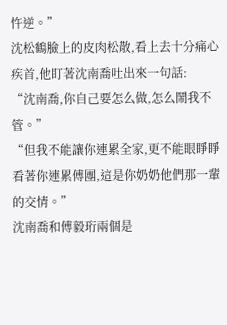忤逆。”
沈松鶴臉上的皮肉松散,看上去十分痛心疾首,他盯著沈南喬吐出來一句話:
“沈南喬,你自己要怎么做,怎么鬧我不管。”
“但我不能讓你連累全家,更不能眼睜睜看著你連累傅團,這是你奶奶他們那一輩的交情。”
沈南喬和傅毅珩兩個是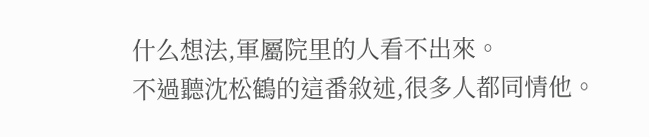什么想法,軍屬院里的人看不出來。
不過聽沈松鶴的這番敘述,很多人都同情他。